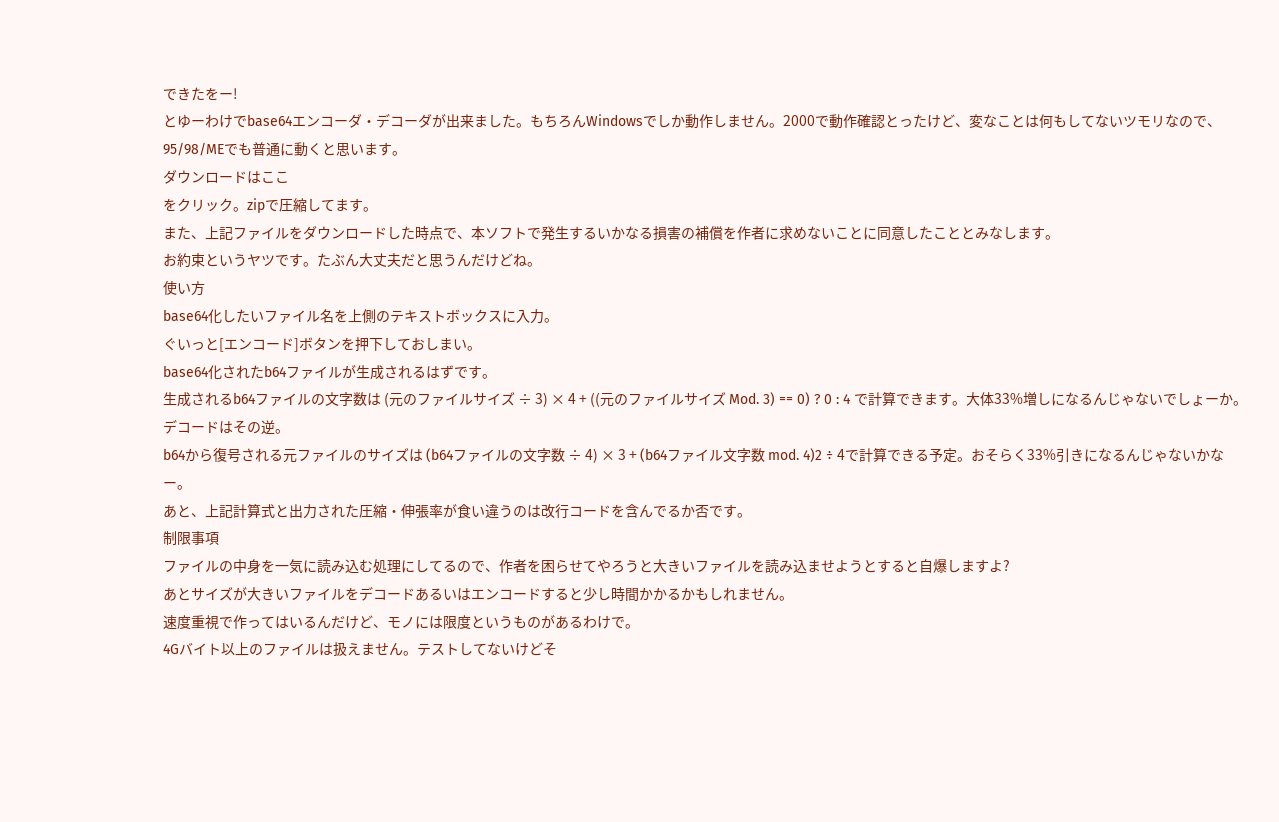できたをー!
とゆーわけでbase64エンコーダ・デコーダが出来ました。もちろんWindowsでしか動作しません。2000で動作確認とったけど、変なことは何もしてないツモリなので、95/98/MEでも普通に動くと思います。
ダウンロードはここ
をクリック。zipで圧縮してます。
また、上記ファイルをダウンロードした時点で、本ソフトで発生するいかなる損害の補償を作者に求めないことに同意したこととみなします。
お約束というヤツです。たぶん大丈夫だと思うんだけどね。
使い方
base64化したいファイル名を上側のテキストボックスに入力。
ぐいっと[エンコード]ボタンを押下しておしまい。
base64化されたb64ファイルが生成されるはずです。
生成されるb64ファイルの文字数は (元のファイルサイズ ÷ 3) × 4 + ((元のファイルサイズ Mod. 3) == 0) ? 0 : 4 で計算できます。大体33%増しになるんじゃないでしょーか。
デコードはその逆。
b64から復号される元ファイルのサイズは (b64ファイルの文字数 ÷ 4) × 3 + (b64ファイル文字数 mod. 4)2 ÷ 4で計算できる予定。おそらく33%引きになるんじゃないかなー。
あと、上記計算式と出力された圧縮・伸張率が食い違うのは改行コードを含んでるか否です。
制限事項
ファイルの中身を一気に読み込む処理にしてるので、作者を困らせてやろうと大きいファイルを読み込ませようとすると自爆しますよ?
あとサイズが大きいファイルをデコードあるいはエンコードすると少し時間かかるかもしれません。
速度重視で作ってはいるんだけど、モノには限度というものがあるわけで。
4Gバイト以上のファイルは扱えません。テストしてないけどそ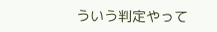ういう判定やって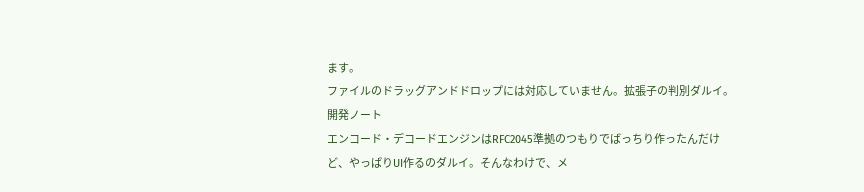ます。
ファイルのドラッグアンドドロップには対応していません。拡張子の判別ダルイ。
開発ノート
エンコード・デコードエンジンはRFC2045準拠のつもりでばっちり作ったんだけど、やっぱりUI作るのダルイ。そんなわけで、メ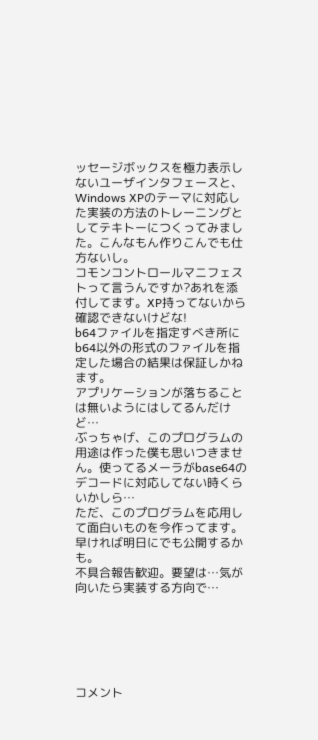ッセージボックスを極力表示しないユーザインタフェースと、Windows XPのテーマに対応した実装の方法のトレーニングとしてテキトーにつくってみました。こんなもん作りこんでも仕方ないし。
コモンコントロールマニフェストって言うんですか?あれを添付してます。XP持ってないから確認できないけどな!
b64ファイルを指定すべき所にb64以外の形式のファイルを指定した場合の結果は保証しかねます。
アプリケーションが落ちることは無いようにはしてるんだけど…
ぶっちゃげ、このプログラムの用途は作った僕も思いつきません。使ってるメーラがbase64のデコードに対応してない時くらいかしら…
ただ、このプログラムを応用して面白いものを今作ってます。早ければ明日にでも公開するかも。
不具合報告歓迎。要望は…気が向いたら実装する方向で…






コメント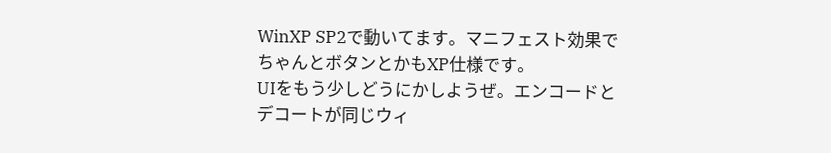WinXP SP2で動いてます。マニフェスト効果で
ちゃんとボタンとかもXP仕様です。
UIをもう少しどうにかしようぜ。エンコードと
デコートが同じウィ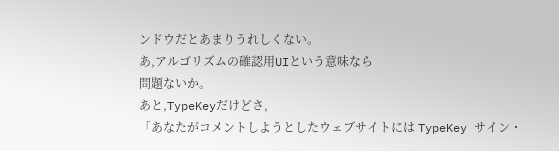ンドウだとあまりうれしくない。
あ,アルゴリズムの確認用UIという意味なら
問題ないか。
あと,TypeKeyだけどさ,
「あなたがコメントしようとしたウェブサイトには TypeKey サイン・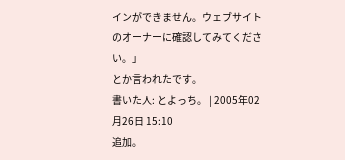インができません。ウェブサイトのオーナーに確認してみてください。」
とか言われたです。
書いた人: とよっち。 | 2005年02月26日 15:10
追加。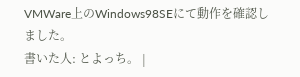VMWare上のWindows98SEにて動作を確認しました。
書いた人: とよっち。 |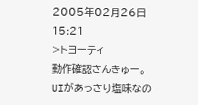2005年02月26日 15:21
>トヨーティ
動作確認さんきゅー。
UIがあっさり塩味なの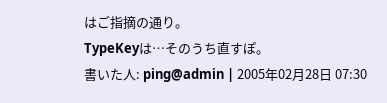はご指摘の通り。
TypeKeyは…そのうち直すぽ。
書いた人: ping@admin | 2005年02月28日 07:30